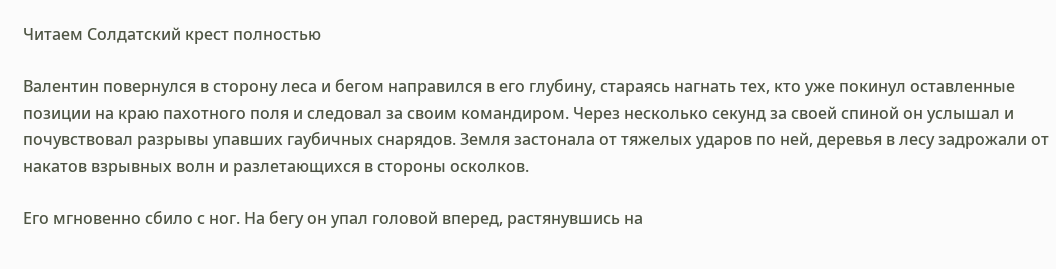Читаем Солдатский крест полностью

Валентин повернулся в сторону леса и бегом направился в его глубину, стараясь нагнать тех, кто уже покинул оставленные позиции на краю пахотного поля и следовал за своим командиром. Через несколько секунд за своей спиной он услышал и почувствовал разрывы упавших гаубичных снарядов. Земля застонала от тяжелых ударов по ней, деревья в лесу задрожали от накатов взрывных волн и разлетающихся в стороны осколков.

Его мгновенно сбило с ног. На бегу он упал головой вперед, растянувшись на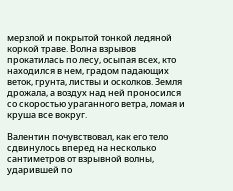мерзлой и покрытой тонкой ледяной коркой траве. Волна взрывов прокатилась по лесу, осыпая всех, кто находился в нем, градом падающих веток, грунта, листвы и осколков. Земля дрожала, а воздух над ней проносился со скоростью ураганного ветра, ломая и круша все вокруг.

Валентин почувствовал, как его тело сдвинулось вперед на несколько сантиметров от взрывной волны, ударившей по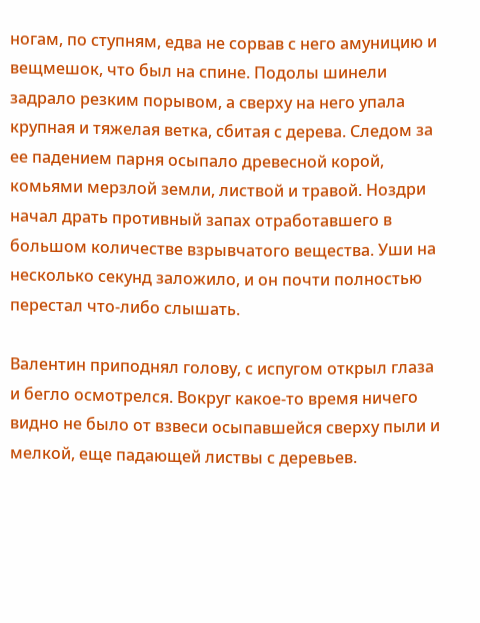ногам, по ступням, едва не сорвав с него амуницию и вещмешок, что был на спине. Подолы шинели задрало резким порывом, а сверху на него упала крупная и тяжелая ветка, сбитая с дерева. Следом за ее падением парня осыпало древесной корой, комьями мерзлой земли, листвой и травой. Ноздри начал драть противный запах отработавшего в большом количестве взрывчатого вещества. Уши на несколько секунд заложило, и он почти полностью перестал что-либо слышать.

Валентин приподнял голову, с испугом открыл глаза и бегло осмотрелся. Вокруг какое-то время ничего видно не было от взвеси осыпавшейся сверху пыли и мелкой, еще падающей листвы с деревьев.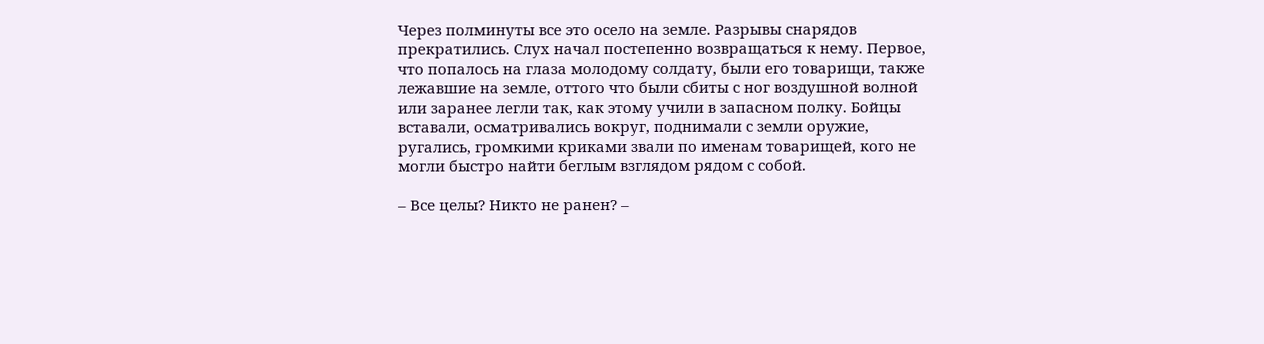Через полминуты все это осело на земле. Разрывы снарядов прекратились. Слух начал постепенно возвращаться к нему. Первое, что попалось на глаза молодому солдату, были его товарищи, также лежавшие на земле, оттого что были сбиты с ног воздушной волной или заранее легли так, как этому учили в запасном полку. Бойцы вставали, осматривались вокруг, поднимали с земли оружие, ругались, громкими криками звали по именам товарищей, кого не могли быстро найти беглым взглядом рядом с собой.

– Все целы? Никто не ранен? –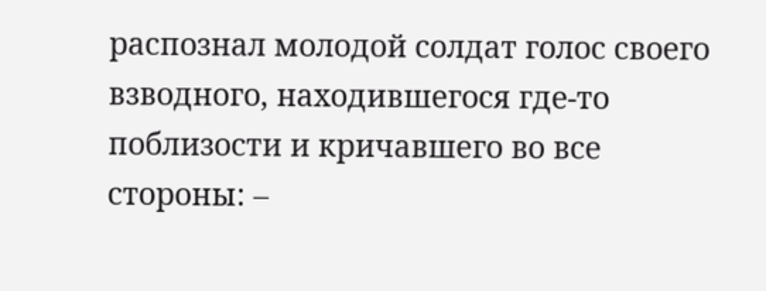распознал молодой солдат голос своего взводного, находившегося где-то поблизости и кричавшего во все стороны: –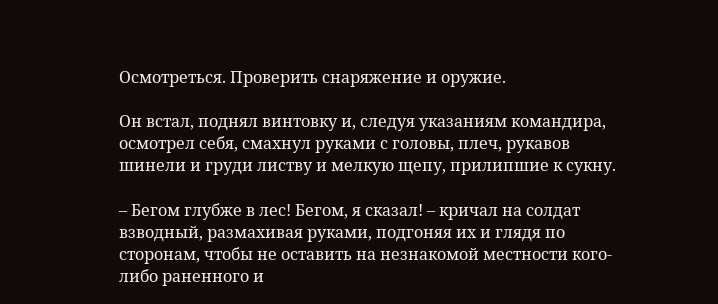Осмотреться. Проверить снаряжение и оружие.

Он встал, поднял винтовку и, следуя указаниям командира, осмотрел себя, смахнул руками с головы, плеч, рукавов шинели и груди листву и мелкую щепу, прилипшие к сукну.

– Бегом глубже в лес! Бегом, я сказал! – кричал на солдат взводный, размахивая руками, подгоняя их и глядя по сторонам, чтобы не оставить на незнакомой местности кого-либо раненного и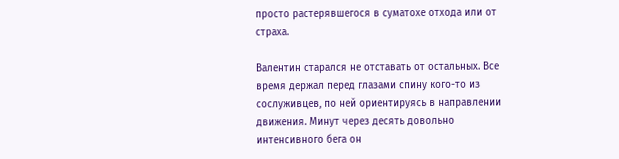просто растерявшегося в суматохе отхода или от страха.

Валентин старался не отставать от остальных. Все время держал перед глазами спину кого-то из сослуживцев, по ней ориентируясь в направлении движения. Минут через десять довольно интенсивного бега он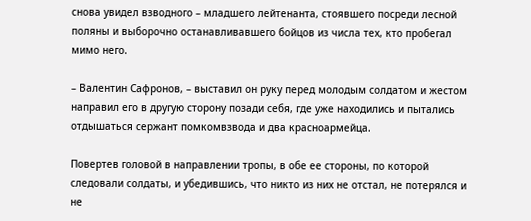снова увидел взводного – младшего лейтенанта, стоявшего посреди лесной поляны и выборочно останавливавшего бойцов из числа тех, кто пробегал мимо него.

– Валентин Сафронов, – выставил он руку перед молодым солдатом и жестом направил его в другую сторону позади себя, где уже находились и пытались отдышаться сержант помкомвзвода и два красноармейца.

Повертев головой в направлении тропы, в обе ее стороны, по которой следовали солдаты, и убедившись, что никто из них не отстал, не потерялся и не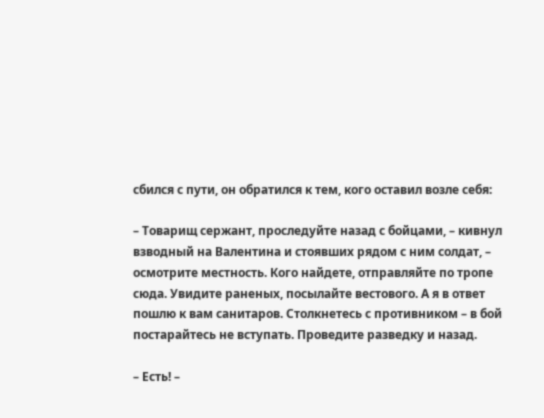сбился с пути, он обратился к тем, кого оставил возле себя:

– Товарищ сержант, проследуйте назад с бойцами, – кивнул взводный на Валентина и стоявших рядом с ним солдат, – осмотрите местность. Кого найдете, отправляйте по тропе сюда. Увидите раненых, посылайте вестового. А я в ответ пошлю к вам санитаров. Столкнетесь с противником – в бой постарайтесь не вступать. Проведите разведку и назад.

– Есть! –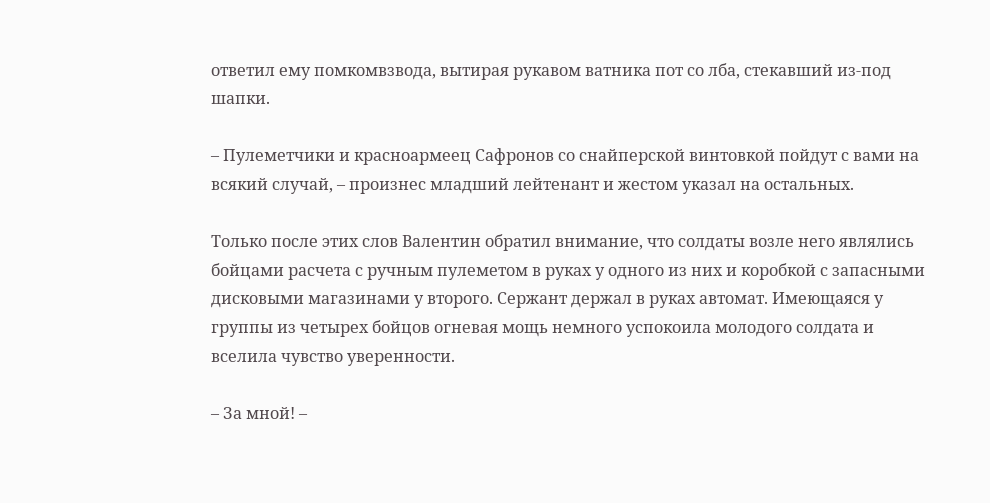ответил ему помкомвзвода, вытирая рукавом ватника пот со лба, стекавший из-под шапки.

– Пулеметчики и красноармеец Сафронов со снайперской винтовкой пойдут с вами на всякий случай, – произнес младший лейтенант и жестом указал на остальных.

Только после этих слов Валентин обратил внимание, что солдаты возле него являлись бойцами расчета с ручным пулеметом в руках у одного из них и коробкой с запасными дисковыми магазинами у второго. Сержант держал в руках автомат. Имеющаяся у группы из четырех бойцов огневая мощь немного успокоила молодого солдата и вселила чувство уверенности.

– За мной! –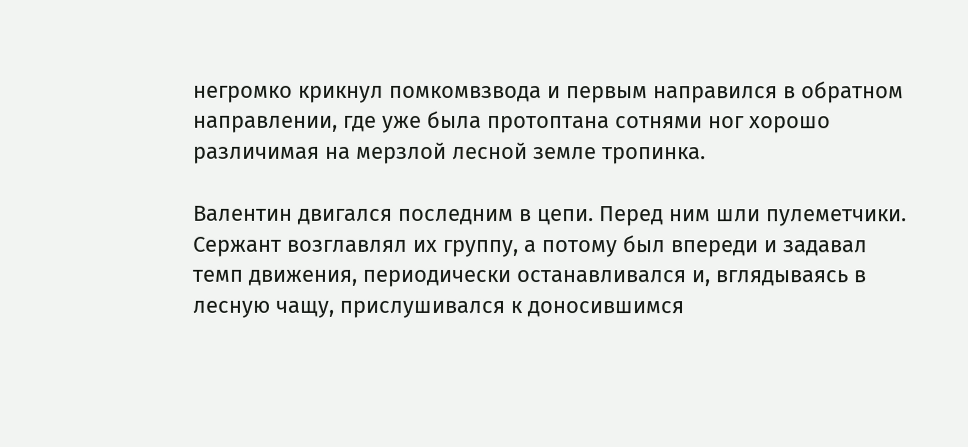негромко крикнул помкомвзвода и первым направился в обратном направлении, где уже была протоптана сотнями ног хорошо различимая на мерзлой лесной земле тропинка.

Валентин двигался последним в цепи. Перед ним шли пулеметчики. Сержант возглавлял их группу, а потому был впереди и задавал темп движения, периодически останавливался и, вглядываясь в лесную чащу, прислушивался к доносившимся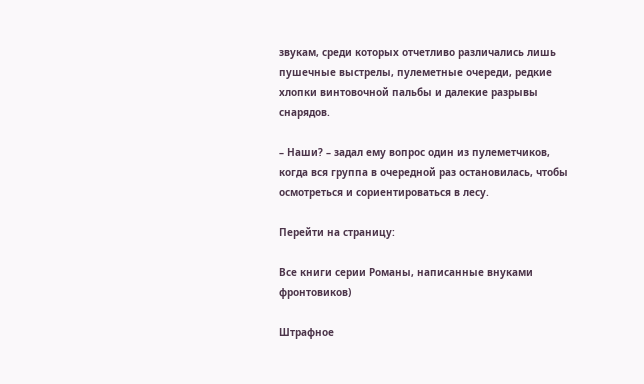звукам, среди которых отчетливо различались лишь пушечные выстрелы, пулеметные очереди, редкие хлопки винтовочной пальбы и далекие разрывы снарядов.

– Наши? – задал ему вопрос один из пулеметчиков, когда вся группа в очередной раз остановилась, чтобы осмотреться и сориентироваться в лесу.

Перейти на страницу:

Все книги серии Романы, написанные внуками фронтовиков)

Штрафное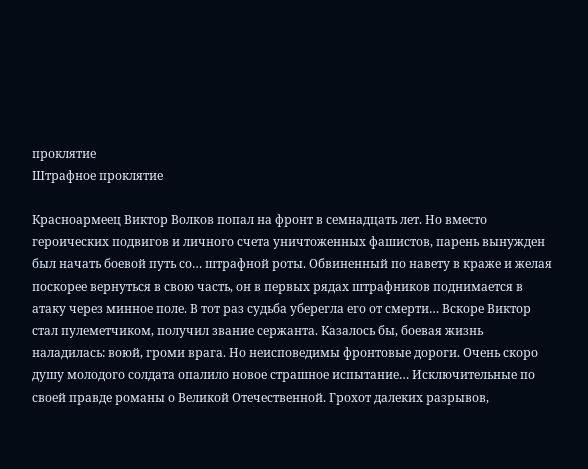проклятие
Штрафное проклятие

Красноармеец Виктор Волков попал на фронт в семнадцать лет. Но вместо героических подвигов и личного счета уничтоженных фашистов, парень вынужден был начать боевой путь со… штрафной роты. Обвиненный по навету в краже и желая поскорее вернуться в свою часть, он в первых рядах штрафников поднимается в атаку через минное поле. В тот раз судьба уберегла его от смерти… Вскоре Виктор стал пулеметчиком, получил звание сержанта. Казалось бы, боевая жизнь наладилась: воюй, громи врага. Но неисповедимы фронтовые дороги. Очень скоро душу молодого солдата опалило новое страшное испытание… Исключительные по своей правде романы о Великой Отечественной. Грохот далеких разрывов,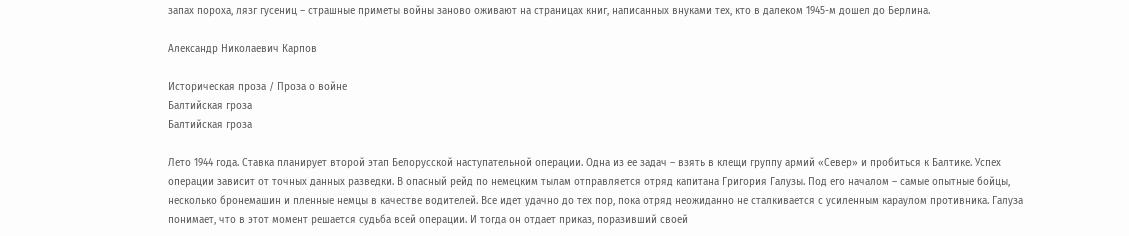запах пороха, лязг гусениц – страшные приметы войны заново оживают на страницах книг, написанных внуками тех, кто в далеком 1945-м дошел до Берлина.

Александр Николаевич Карпов

Историческая проза / Проза о войне
Балтийская гроза
Балтийская гроза

Лето 1944 года. Ставка планирует второй этап Белорусской наступательной операции. Одна из ее задач – взять в клещи группу армий «Север» и пробиться к Балтике. Успех операции зависит от точных данных разведки. В опасный рейд по немецким тылам отправляется отряд капитана Григория Галузы. Под его началом – самые опытные бойцы, несколько бронемашин и пленные немцы в качестве водителей. Все идет удачно до тех пор, пока отряд неожиданно не сталкивается с усиленным караулом противника. Галуза понимает, что в этот момент решается судьба всей операции. И тогда он отдает приказ, поразивший своей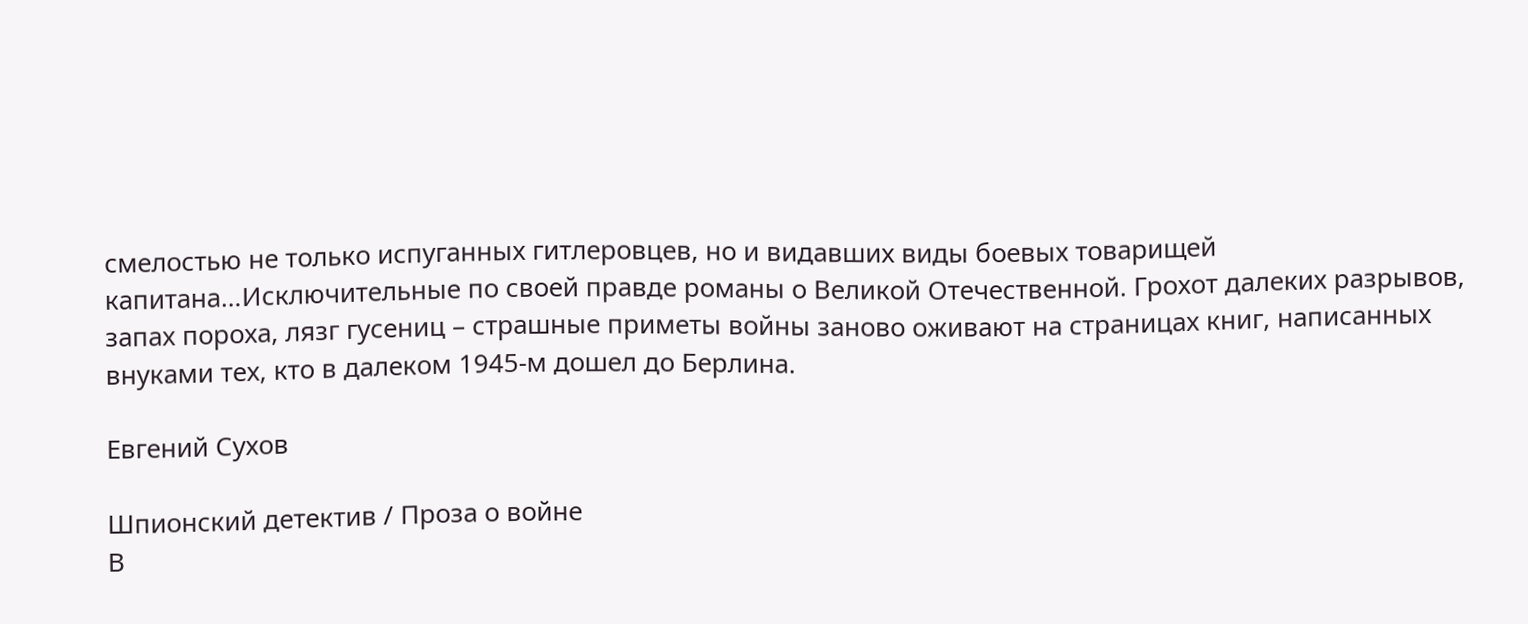смелостью не только испуганных гитлеровцев, но и видавших виды боевых товарищей капитана…Исключительные по своей правде романы о Великой Отечественной. Грохот далеких разрывов, запах пороха, лязг гусениц – страшные приметы войны заново оживают на страницах книг, написанных внуками тех, кто в далеком 1945-м дошел до Берлина.

Евгений Сухов

Шпионский детектив / Проза о войне
В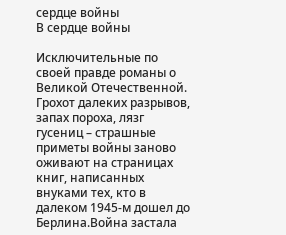сердце войны
В сердце войны

Исключительные по своей правде романы о Великой Отечественной. Грохот далеких разрывов, запах пороха, лязг гусениц – страшные приметы войны заново оживают на страницах книг, написанных внуками тех, кто в далеком 1945-м дошел до Берлина.Война застала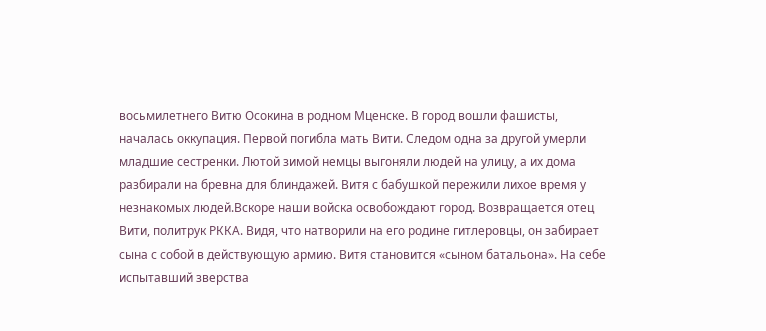восьмилетнего Витю Осокина в родном Мценске. В город вошли фашисты, началась оккупация. Первой погибла мать Вити. Следом одна за другой умерли младшие сестренки. Лютой зимой немцы выгоняли людей на улицу, а их дома разбирали на бревна для блиндажей. Витя с бабушкой пережили лихое время у незнакомых людей.Вскоре наши войска освобождают город. Возвращается отец Вити, политрук РККА. Видя, что натворили на его родине гитлеровцы, он забирает сына с собой в действующую армию. Витя становится «сыном батальона». На себе испытавший зверства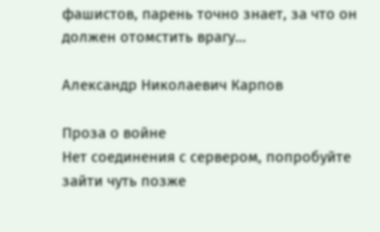фашистов, парень точно знает, за что он должен отомстить врагу…

Александр Николаевич Карпов

Проза о войне
Нет соединения с сервером, попробуйте зайти чуть позже